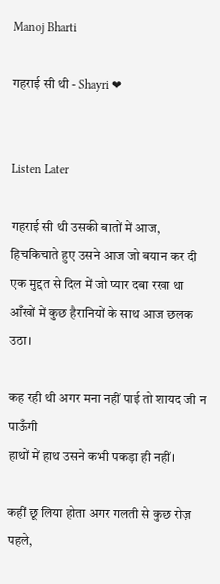Manoj Bharti

गहराई सी थी - Shayri ❤


Listen Later

गहराई सी थी उसकी बातों में आज,
हिचकिचाते हुए उसने आज जो बयान कर दी
एक मुद्दत से दिल में जो प्यार दबा रखा था
आँखों में कुछ हैरानियों के साथ आज छलक उठा।

कह रही थी अगर मना नहीं पाई तो शायद जी न पाऊँगी
हाथों में हाथ उसने कभी पकड़ा ही नहीं।

कहीं छू लिया होता अगर गलती से कुछ रोज़ पहले,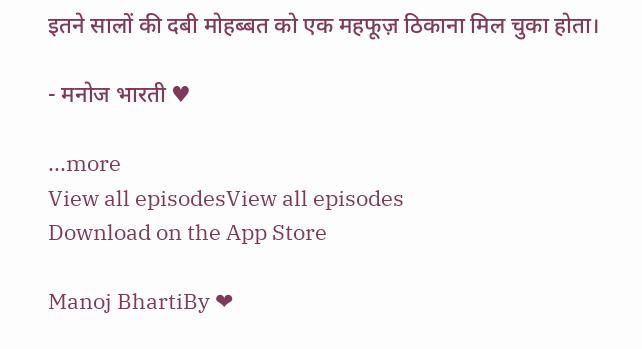इतने सालों की दबी मोहब्बत को एक महफूज़ ठिकाना मिल चुका होता।

- मनोज भारती ♥

...more
View all episodesView all episodes
Download on the App Store

Manoj BhartiBy ❤